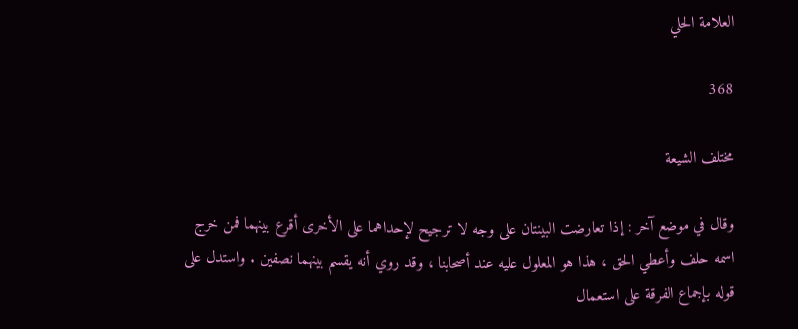العلامة الحلي

368

مختلف الشيعة

وقال في موضع آخر : إذا تعارضت البينتان على وجه لا ترجيح لإحداهما على الأخرى أقرع بينهما فمن خرج اسمه حلف وأعطي الحق ، هذا هو المعلول عليه عند أصحابنا ، وقد روي أنه يقسم بينهما نصفين . واستدل على قوله بإجماع الفرقة على استعمال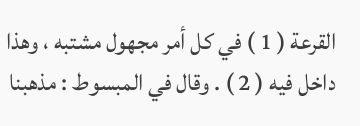القرعة ( 1 ) في كل أمر مجهول مشتبه ، وهذا داخل فيه ( 2 ) . وقال في المبسوط : مذهبنا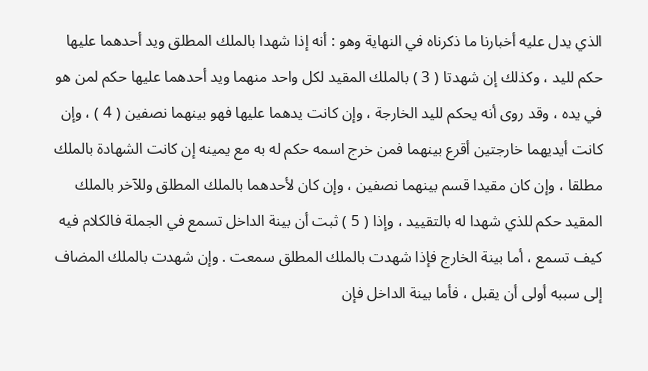الذي يدل عليه أخبارنا ما ذكرناه في النهاية وهو : أنه إذا شهدا بالملك المطلق ويد أحدهما عليها حكم لليد ، وكذلك إن شهدتا ( 3 ) بالملك المقيد لكل واحد منهما ويد أحدهما عليها حكم لمن هو في يده ، وقد روى أنه يحكم لليد الخارجة ، وإن كانت يدهما عليها فهو بينهما نصفين ( 4 ) ، وإن كانت أيديهما خارجتين أقرع بينهما فمن خرج اسمه حكم له به مع يمينه إن كانت الشهادة بالملك مطلقا ، وإن كان مقيدا قسم بينهما نصفين ، وإن كان لأحدهما بالملك المطلق وللآخر بالملك المقيد حكم للذي شهدا له بالتقييد ، وإذا ( 5 ) ثبت أن بينة الداخل تسمع في الجملة فالكلام فيه كيف تسمع ، أما بينة الخارج فإذا شهدت بالملك المطلق سمعت . وإن شهدت بالملك المضاف إلى سببه أولى أن يقبل ، فأما بينة الداخل فإن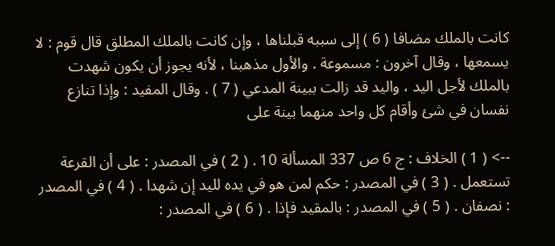كانت بالملك مضافا ( 6 ) إلى سببه قبلناها ، وإن كانت بالملك المطلق قال قوم : لا يسمعها ، وقال آخرون : مسموعة . والأول مذهبنا ، لأنه يجوز أن يكون شهدت بالملك لأجل اليد ، واليد قد زالت ببينة المدعي ( 7 ) . وقال المفيد : وإذا تنازع نفسان في شئ وأقام كل واحد منهما بينة على

--> ( 1 ) الخلاف : ج 6 ص 337 المسألة 10 . ( 2 ) في المصدر : على أن القرعة تستعمل . ( 3 ) في المصدر : حكم لمن هو في يده لليد إن شهدا . ( 4 ) في المصدر : نصفان . ( 5 ) في المصدر : بالمقيد فإذا . ( 6 ) في المصدر :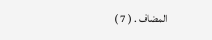المضاف . ( 7 )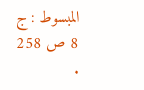المبسوط : ج 8 ص 258 .